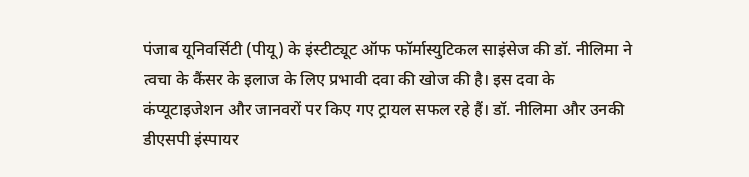पंजाब यूनिवर्सिटी (पीयू) के इंस्टीट्यूट ऑफ फॉर्मास्युटिकल साइंसेज की डॉ. नीलिमा ने त्वचा के कैंसर के इलाज के लिए प्रभावी दवा की खोज की है। इस दवा के कंप्यूटाइजेशन और जानवरों पर किए गए ट्रायल सफल रहे हैं। डॉ. नीलिमा और उनकी डीएसपी इंस्पायर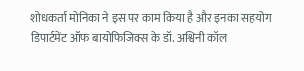शोधकर्ता मोनिका ने इस पर काम किया है और इनका सहयोग डिपार्टमेंट ऑफ बायोफिजिक्स के डॉ. अश्विनी कॉल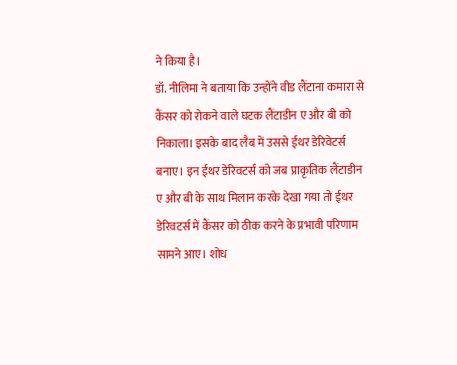ने किया है।
डॉ. नीलिमा ने बताया कि उन्होंने वीड लैंटाना कमारा से कैंसर को रोकने वाले घटक लैंटाडीन ए और बी को निकाला। इसके बाद लैब में उससे ईथर डेरिवेटर्स बनाए। इन ईथर डेरिवटर्स को जब प्राकृतिक लैंटाडीन ए और बी के साथ मिलान करके देखा गया तो ईथर डेरिवटर्स में कैंसर को ठीक करने के प्रभावी परिणाम सामने आए। शोध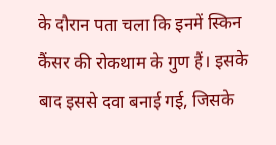के दौरान पता चला कि इनमें स्किन कैंसर की रोकथाम के गुण हैं। इसके बाद इससे दवा बनाई गई, जिसके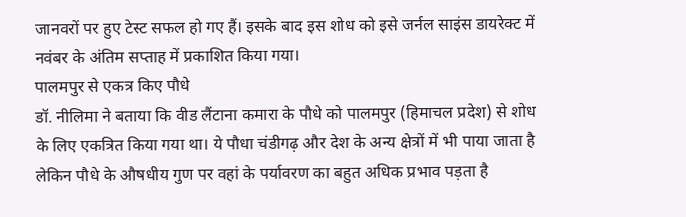जानवरों पर हुए टेस्ट सफल हो गए हैं। इसके बाद इस शोध को इसे जर्नल साइंस डायरेक्ट में नवंबर के अंतिम सप्ताह में प्रकाशित किया गया।
पालमपुर से एकत्र किए पौधे
डॉ. नीलिमा ने बताया कि वीड लैंटाना कमारा के पौधे को पालमपुर (हिमाचल प्रदेश) से शोध के लिए एकत्रित किया गया था। ये पौधा चंडीगढ़ और देश के अन्य क्षेत्रों में भी पाया जाता है लेकिन पौधे के औषधीय गुण पर वहां के पर्यावरण का बहुत अधिक प्रभाव पड़ता है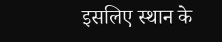इसलिए स्थान के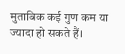मुताबिक कई गुण कम या ज्यादा हो सकते हैं।